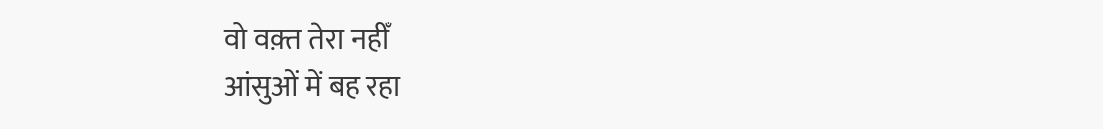वो वक़्त तेरा नहीँ
आंसुओं में बह रहा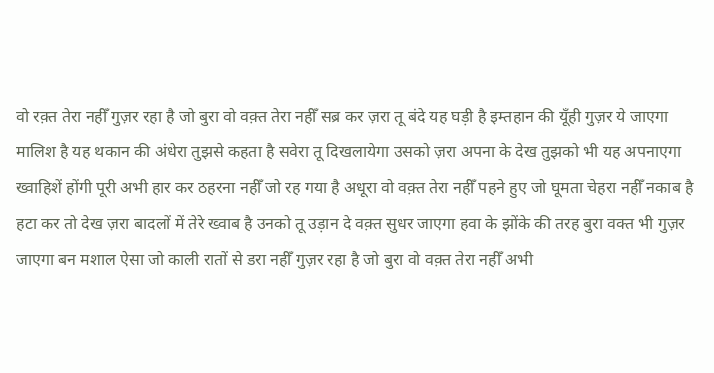वो रक़्त तेरा नहीँ गुज़र रहा है जो बुरा वो वक़्त तेरा नहीँ सब्र कर ज़रा तू बंदे यह घड़ी है इम्तहान की यूँही गुज़र ये जाएगा मालिश है यह थकान की अंधेरा तुझसे कहता है सवेरा तू दिखलायेगा उसको ज़रा अपना के देख तुझको भी यह अपनाएगा ख्वाहिशें होंगी पूरी अभी हार कर ठहरना नहीँ जो रह गया है अधूरा वो वक़्त तेरा नहीँ पहने हुए जो घूमता चेहरा नहीँ नकाब है हटा कर तो देख ज़रा बादलों में तेरे ख्वाब है उनको तू उड़ान दे वक़्त सुधर जाएगा हवा के झोंके की तरह बुरा वक्त भी गुज़र जाएगा बन मशाल ऐसा जो काली रातों से डरा नहीँ गुज़र रहा है जो बुरा वो वक़्त तेरा नहीँ अभी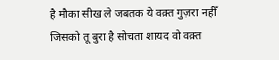है मौका सीख ले जबतक ये वक़्त गुज़रा नहीँ जिसको तू बुरा है सोचता शायद वो वक़्त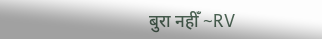बुरा नहीँ ~RV